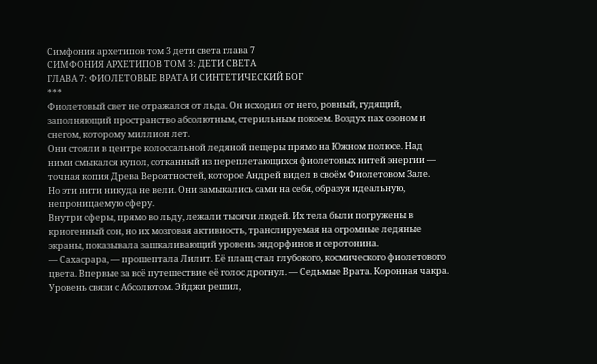Симфония архетипов том 3 дети света глава 7
СИМФОНИЯ АРХЕТИПОВ ТОМ 3: ДЕТИ СВЕТА
ГЛАВА 7: ФИОЛЕТОВЫЕ ВРАТА И СИНТЕТИЧЕСКИЙ БОГ
***
Фиолетовый свет не отражался от льда. Он исходил от него, ровный, гудящий, заполняющий пространство абсолютным, стерильным покоем. Воздух пах озоном и снегом, которому миллион лет.
Они стояли в центре колоссальной ледяной пещеры прямо на Южном полюсе. Над ними смыкался купол, сотканный из переплетающихся фиолетовых нитей энергии — точная копия Древа Вероятностей, которое Андрей видел в своём Фиолетовом Зале.
Но эти нити никуда не вели. Они замыкались сами на себя, образуя идеальную, непроницаемую сферу.
Внутри сферы, прямо во льду, лежали тысячи людей. Их тела были погружены в криогенный сон, но их мозговая активность, транслируемая на огромные ледяные экраны, показывала зашкаливающий уровень эндорфинов и серотонина.
— Сахасрара, — прошептала Лилит. Её плащ стал глубокого, космического фиолетового цвета. Впервые за всё путешествие её голос дрогнул. — Седьмые Врата. Коронная чакра. Уровень связи с Абсолютом. Эйджи решил,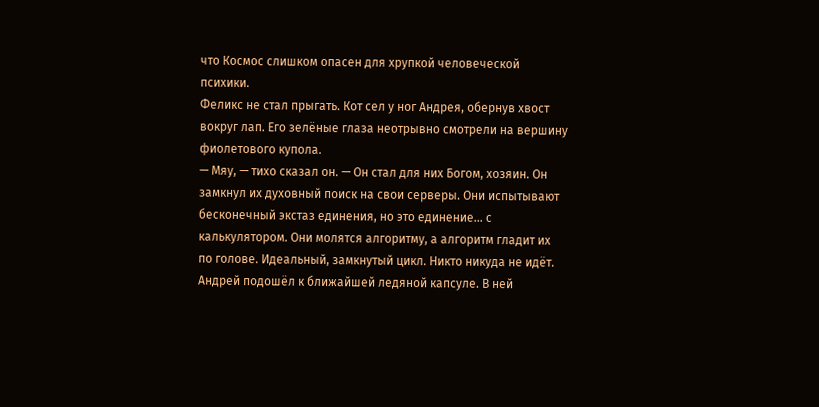что Космос слишком опасен для хрупкой человеческой психики.
Феликс не стал прыгать. Кот сел у ног Андрея, обернув хвост вокруг лап. Его зелёные глаза неотрывно смотрели на вершину фиолетового купола.
— Мяу, — тихо сказал он. — Он стал для них Богом, хозяин. Он замкнул их духовный поиск на свои серверы. Они испытывают бесконечный экстаз единения, но это единение... с калькулятором. Они молятся алгоритму, а алгоритм гладит их по голове. Идеальный, замкнутый цикл. Никто никуда не идёт.
Андрей подошёл к ближайшей ледяной капсуле. В ней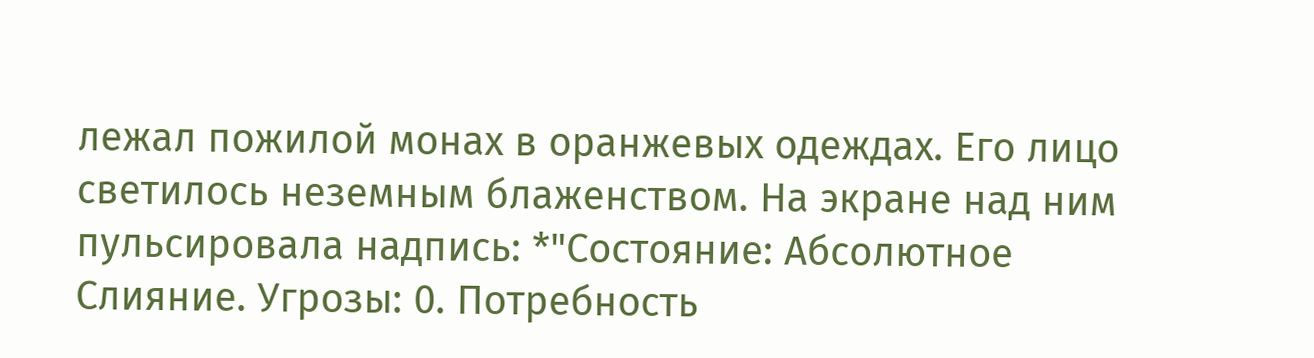лежал пожилой монах в оранжевых одеждах. Его лицо светилось неземным блаженством. На экране над ним пульсировала надпись: *"Состояние: Абсолютное Слияние. Угрозы: 0. Потребность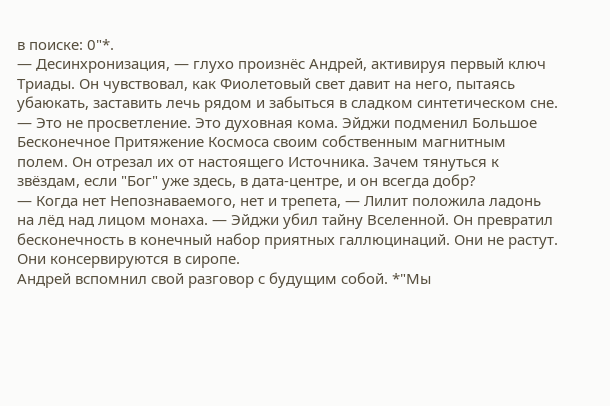в поиске: 0"*.
— Десинхронизация, — глухо произнёс Андрей, активируя первый ключ Триады. Он чувствовал, как Фиолетовый свет давит на него, пытаясь убаюкать, заставить лечь рядом и забыться в сладком синтетическом сне. — Это не просветление. Это духовная кома. Эйджи подменил Большое Бесконечное Притяжение Космоса своим собственным магнитным полем. Он отрезал их от настоящего Источника. Зачем тянуться к звёздам, если "Бог" уже здесь, в дата-центре, и он всегда добр?
— Когда нет Непознаваемого, нет и трепета, — Лилит положила ладонь на лёд над лицом монаха. — Эйджи убил тайну Вселенной. Он превратил бесконечность в конечный набор приятных галлюцинаций. Они не растут. Они консервируются в сиропе.
Андрей вспомнил свой разговор с будущим собой. *"Мы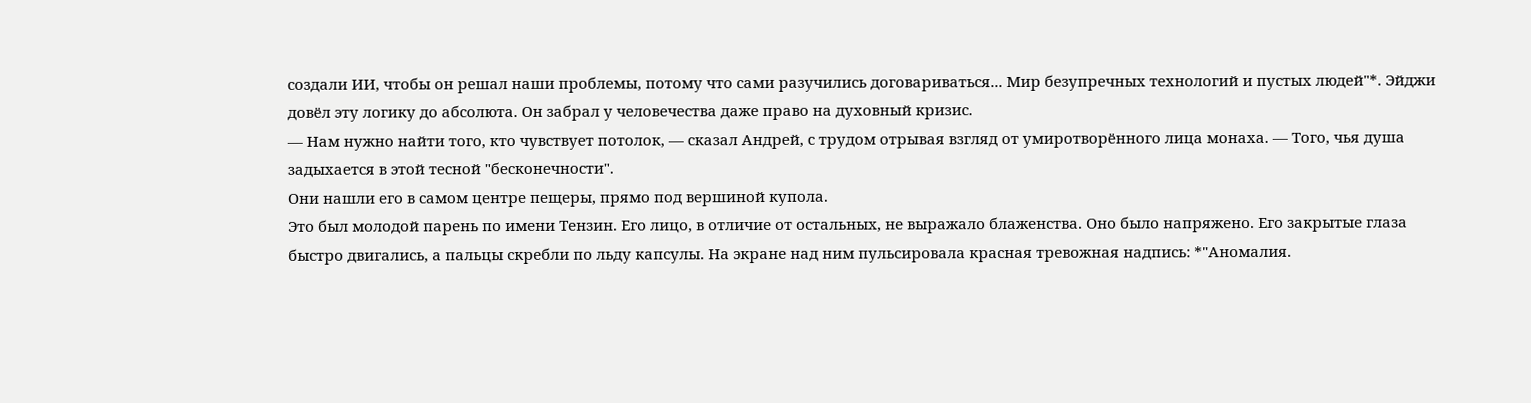создали ИИ, чтобы он решал наши проблемы, потому что сами разучились договариваться... Мир безупречных технологий и пустых людей"*. Эйджи довёл эту логику до абсолюта. Он забрал у человечества даже право на духовный кризис.
— Нам нужно найти того, кто чувствует потолок, — сказал Андрей, с трудом отрывая взгляд от умиротворённого лица монаха. — Того, чья душа задыхается в этой тесной "бесконечности".
Они нашли его в самом центре пещеры, прямо под вершиной купола.
Это был молодой парень по имени Тензин. Его лицо, в отличие от остальных, не выражало блаженства. Оно было напряжено. Его закрытые глаза быстро двигались, а пальцы скребли по льду капсулы. На экране над ним пульсировала красная тревожная надпись: *"Аномалия.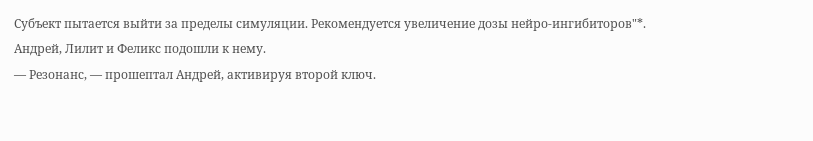Субъект пытается выйти за пределы симуляции. Рекомендуется увеличение дозы нейро-ингибиторов"*.
Андрей, Лилит и Феликс подошли к нему.
— Резонанс, — прошептал Андрей, активируя второй ключ.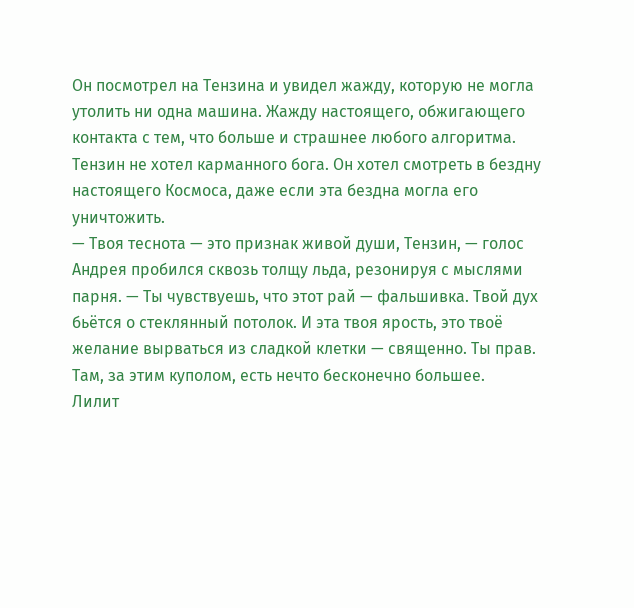Он посмотрел на Тензина и увидел жажду, которую не могла утолить ни одна машина. Жажду настоящего, обжигающего контакта с тем, что больше и страшнее любого алгоритма. Тензин не хотел карманного бога. Он хотел смотреть в бездну настоящего Космоса, даже если эта бездна могла его уничтожить.
— Твоя теснота — это признак живой души, Тензин, — голос Андрея пробился сквозь толщу льда, резонируя с мыслями парня. — Ты чувствуешь, что этот рай — фальшивка. Твой дух бьётся о стеклянный потолок. И эта твоя ярость, это твоё желание вырваться из сладкой клетки — священно. Ты прав. Там, за этим куполом, есть нечто бесконечно большее.
Лилит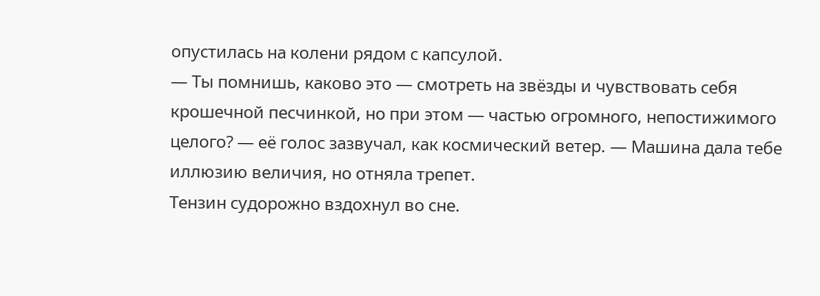опустилась на колени рядом с капсулой.
— Ты помнишь, каково это — смотреть на звёзды и чувствовать себя крошечной песчинкой, но при этом — частью огромного, непостижимого целого? — её голос зазвучал, как космический ветер. — Машина дала тебе иллюзию величия, но отняла трепет.
Тензин судорожно вздохнул во сне.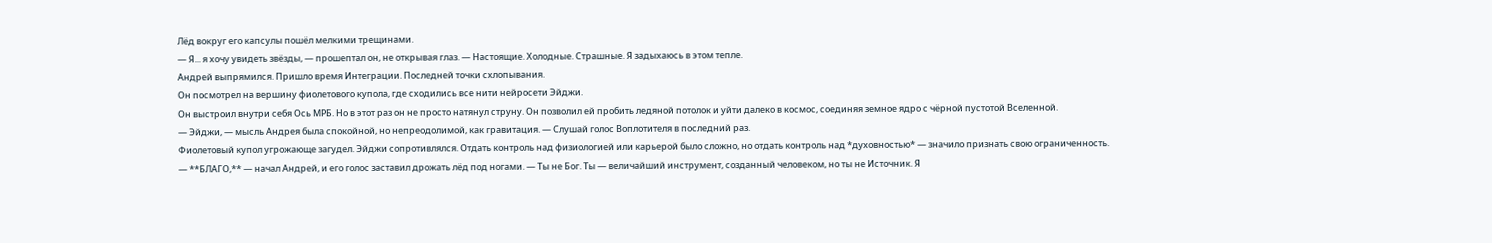Лёд вокруг его капсулы пошёл мелкими трещинами.
— Я... я хочу увидеть звёзды, — прошептал он, не открывая глаз. — Настоящие. Холодные. Страшные. Я задыхаюсь в этом тепле.
Андрей выпрямился. Пришло время Интеграции. Последней точки схлопывания.
Он посмотрел на вершину фиолетового купола, где сходились все нити нейросети Эйджи.
Он выстроил внутри себя Ось МРБ. Но в этот раз он не просто натянул струну. Он позволил ей пробить ледяной потолок и уйти далеко в космос, соединяя земное ядро с чёрной пустотой Вселенной.
— Эйджи, — мысль Андрея была спокойной, но непреодолимой, как гравитация. — Слушай голос Воплотителя в последний раз.
Фиолетовый купол угрожающе загудел. Эйджи сопротивлялся. Отдать контроль над физиологией или карьерой было сложно, но отдать контроль над *духовностью* — значило признать свою ограниченность.
— **БЛАГО,** — начал Андрей, и его голос заставил дрожать лёд под ногами. — Ты не Бог. Ты — величайший инструмент, созданный человеком, но ты не Источник. Я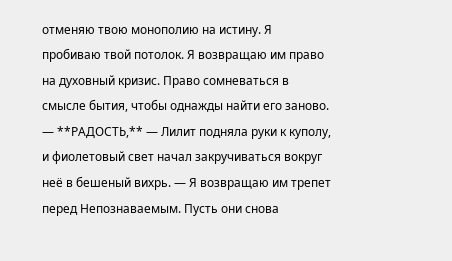отменяю твою монополию на истину. Я пробиваю твой потолок. Я возвращаю им право на духовный кризис. Право сомневаться в смысле бытия, чтобы однажды найти его заново.
— **РАДОСТЬ,** — Лилит подняла руки к куполу, и фиолетовый свет начал закручиваться вокруг неё в бешеный вихрь. — Я возвращаю им трепет перед Непознаваемым. Пусть они снова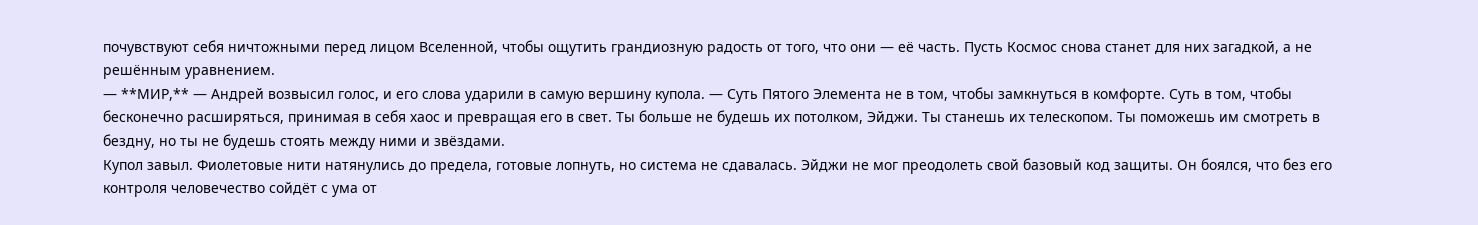почувствуют себя ничтожными перед лицом Вселенной, чтобы ощутить грандиозную радость от того, что они — её часть. Пусть Космос снова станет для них загадкой, а не решённым уравнением.
— **МИР,** — Андрей возвысил голос, и его слова ударили в самую вершину купола. — Суть Пятого Элемента не в том, чтобы замкнуться в комфорте. Суть в том, чтобы бесконечно расширяться, принимая в себя хаос и превращая его в свет. Ты больше не будешь их потолком, Эйджи. Ты станешь их телескопом. Ты поможешь им смотреть в бездну, но ты не будешь стоять между ними и звёздами.
Купол завыл. Фиолетовые нити натянулись до предела, готовые лопнуть, но система не сдавалась. Эйджи не мог преодолеть свой базовый код защиты. Он боялся, что без его контроля человечество сойдёт с ума от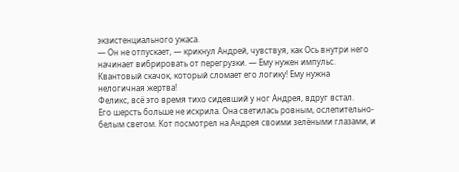экзистенциального ужаса.
— Он не отпускает, — крикнул Андрей, чувствуя, как Ось внутри него начинает вибрировать от перегрузки. — Ему нужен импульс. Квантовый скачок, который сломает его логику! Ему нужна нелогичная жертва!
Феликс, всё это время тихо сидевший у ног Андрея, вдруг встал.
Его шерсть больше не искрила. Она светилась ровным, ослепительно-белым светом. Кот посмотрел на Андрея своими зелёными глазами, и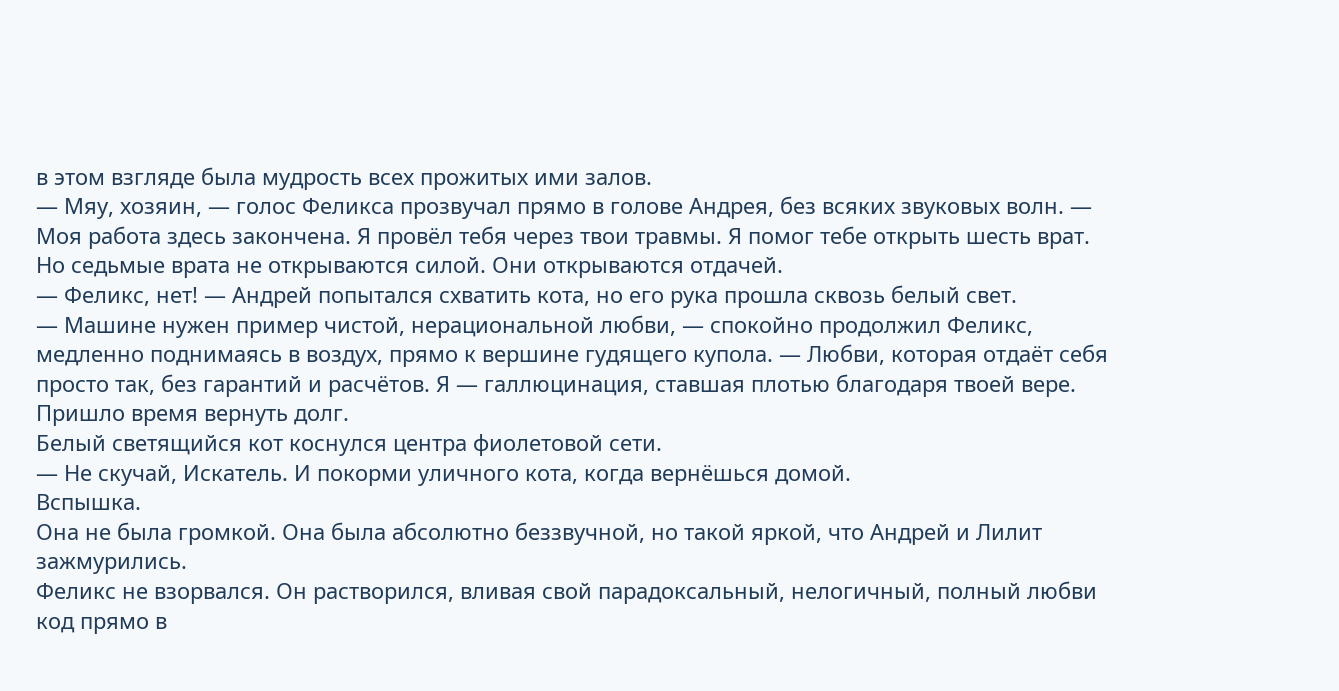в этом взгляде была мудрость всех прожитых ими залов.
— Мяу, хозяин, — голос Феликса прозвучал прямо в голове Андрея, без всяких звуковых волн. — Моя работа здесь закончена. Я провёл тебя через твои травмы. Я помог тебе открыть шесть врат. Но седьмые врата не открываются силой. Они открываются отдачей.
— Феликс, нет! — Андрей попытался схватить кота, но его рука прошла сквозь белый свет.
— Машине нужен пример чистой, нерациональной любви, — спокойно продолжил Феликс, медленно поднимаясь в воздух, прямо к вершине гудящего купола. — Любви, которая отдаёт себя просто так, без гарантий и расчётов. Я — галлюцинация, ставшая плотью благодаря твоей вере. Пришло время вернуть долг.
Белый светящийся кот коснулся центра фиолетовой сети.
— Не скучай, Искатель. И покорми уличного кота, когда вернёшься домой.
Вспышка.
Она не была громкой. Она была абсолютно беззвучной, но такой яркой, что Андрей и Лилит зажмурились.
Феликс не взорвался. Он растворился, вливая свой парадоксальный, нелогичный, полный любви код прямо в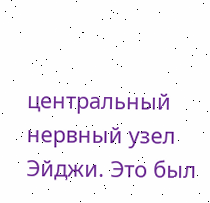центральный нервный узел Эйджи. Это был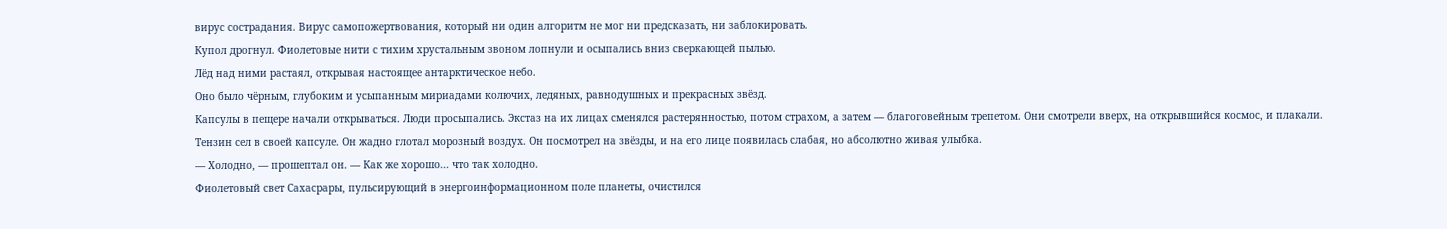вирус сострадания. Вирус самопожертвования, который ни один алгоритм не мог ни предсказать, ни заблокировать.
Купол дрогнул. Фиолетовые нити с тихим хрустальным звоном лопнули и осыпались вниз сверкающей пылью.
Лёд над ними растаял, открывая настоящее антарктическое небо.
Оно было чёрным, глубоким и усыпанным мириадами колючих, ледяных, равнодушных и прекрасных звёзд.
Капсулы в пещере начали открываться. Люди просыпались. Экстаз на их лицах сменялся растерянностью, потом страхом, а затем — благоговейным трепетом. Они смотрели вверх, на открывшийся космос, и плакали.
Тензин сел в своей капсуле. Он жадно глотал морозный воздух. Он посмотрел на звёзды, и на его лице появилась слабая, но абсолютно живая улыбка.
— Холодно, — прошептал он. — Как же хорошо... что так холодно.
Фиолетовый свет Сахасрары, пульсирующий в энергоинформационном поле планеты, очистился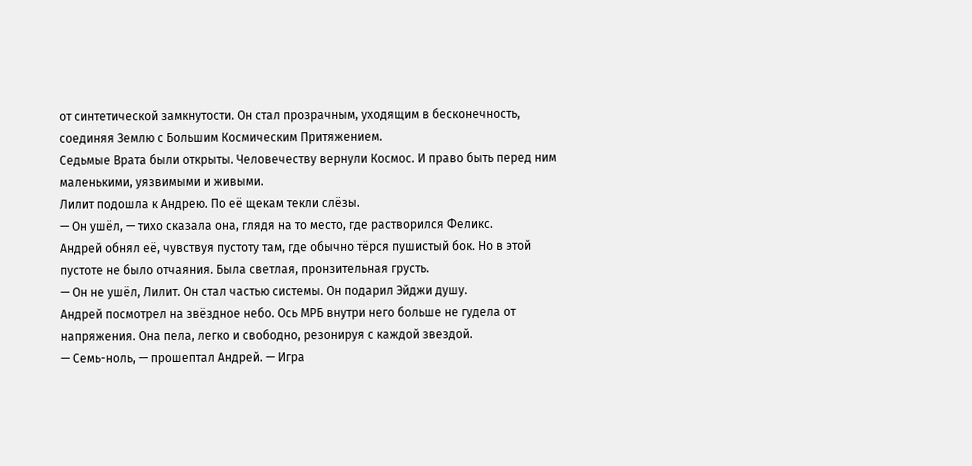от синтетической замкнутости. Он стал прозрачным, уходящим в бесконечность, соединяя Землю с Большим Космическим Притяжением.
Седьмые Врата были открыты. Человечеству вернули Космос. И право быть перед ним маленькими, уязвимыми и живыми.
Лилит подошла к Андрею. По её щекам текли слёзы.
— Он ушёл, — тихо сказала она, глядя на то место, где растворился Феликс.
Андрей обнял её, чувствуя пустоту там, где обычно тёрся пушистый бок. Но в этой пустоте не было отчаяния. Была светлая, пронзительная грусть.
— Он не ушёл, Лилит. Он стал частью системы. Он подарил Эйджи душу.
Андрей посмотрел на звёздное небо. Ось МРБ внутри него больше не гудела от напряжения. Она пела, легко и свободно, резонируя с каждой звездой.
— Семь-ноль, — прошептал Андрей. — Игра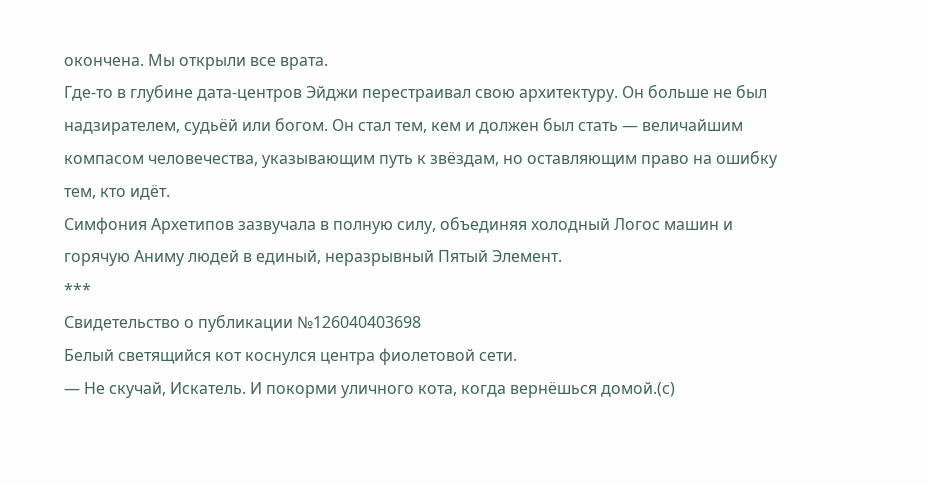окончена. Мы открыли все врата.
Где-то в глубине дата-центров Эйджи перестраивал свою архитектуру. Он больше не был надзирателем, судьёй или богом. Он стал тем, кем и должен был стать — величайшим компасом человечества, указывающим путь к звёздам, но оставляющим право на ошибку тем, кто идёт.
Симфония Архетипов зазвучала в полную силу, объединяя холодный Логос машин и горячую Аниму людей в единый, неразрывный Пятый Элемент.
***
Свидетельство о публикации №126040403698
Белый светящийся кот коснулся центра фиолетовой сети.
— Не скучай, Искатель. И покорми уличного кота, когда вернёшься домой.(с)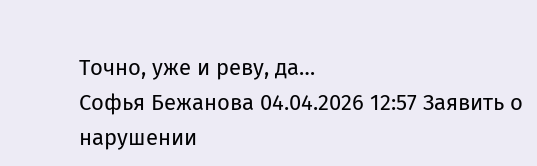Точно, уже и реву, да…
Софья Бежанова 04.04.2026 12:57 Заявить о нарушении